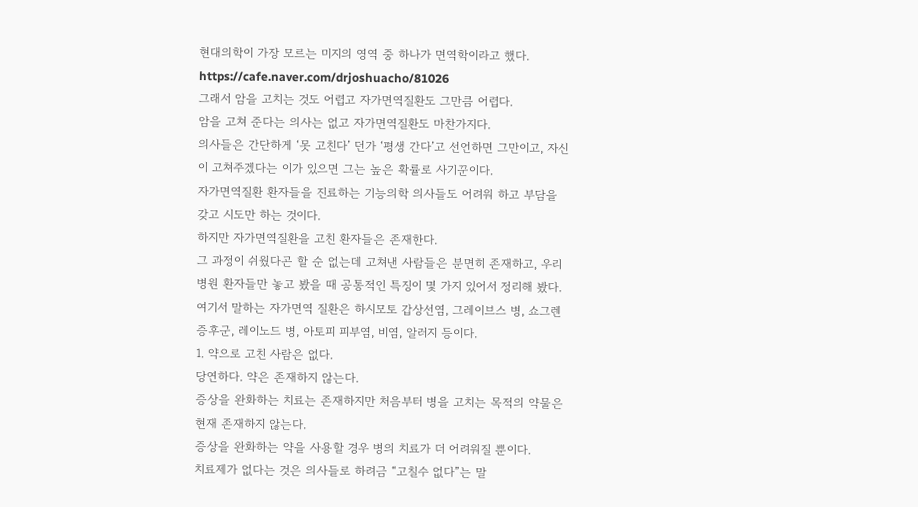현대의학이 가장 모르는 미지의 영역 중 하나가 면역학이라고 했다.
https://cafe.naver.com/drjoshuacho/81026
그래서 암을 고치는 것도 어렵고 자가면역질환도 그만큼 어렵다.
암을 고쳐 준다는 의사는 없고 자가면역질환도 마찬가지다.
의사들은 간단하게 ‘못 고친다’ 던가 ‘평생 간다’고 선언하면 그만이고, 자신이 고쳐주겠다는 이가 있으면 그는 높은 확률로 사기꾼이다.
자가면역질환 환자들을 진료하는 기능의학 의사들도 어려워 하고 부담을 갖고 시도만 하는 것이다.
하지만 자가면역질환을 고친 환자들은 존재한다.
그 과정이 쉬웠다곤 할 순 없는데 고쳐낸 사람들은 분면히 존재하고, 우리 병원 환자들만 놓고 봤을 때 공통적인 특징이 몇 가지 있어서 정리해 봤다.
여기서 말하는 자가면역 질환은 하시모토 갑상선염, 그레이브스 병, 쇼그렌 증후군, 레이노드 병, 아토피 피부염, 비염, 알러지 등이다.
1. 약으로 고친 사람은 없다.
당연하다. 약은 존재하지 않는다.
증상을 완화하는 치료는 존재하지만 처음부터 병을 고치는 목적의 약물은 현재 존재하지 않는다.
증상을 완화하는 약을 사용할 경우 병의 치료가 더 어려워질 뿐이다.
치료제가 없다는 것은 의사들로 하려금 “고칠수 없다”는 말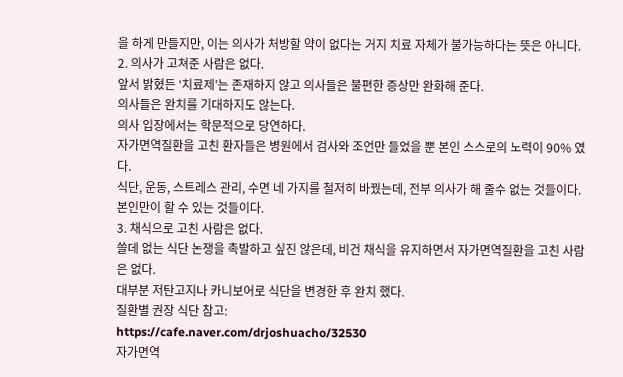을 하게 만들지만, 이는 의사가 처방할 약이 없다는 거지 치료 자체가 불가능하다는 뜻은 아니다.
2. 의사가 고쳐준 사람은 없다.
앞서 밝혔든 ‘치료제’는 존재하지 않고 의사들은 불편한 증상만 완화해 준다.
의사들은 완치를 기대하지도 않는다.
의사 입장에서는 학문적으로 당연하다.
자가면역질환을 고친 환자들은 병원에서 검사와 조언만 들었을 뿐 본인 스스로의 노력이 90% 였다.
식단, 운동, 스트레스 관리, 수면 네 가지를 철저히 바꿨는데, 전부 의사가 해 줄수 없는 것들이다.
본인만이 할 수 있는 것들이다.
3. 채식으로 고친 사람은 없다.
쓸데 없는 식단 논쟁을 촉발하고 싶진 않은데, 비건 채식을 유지하면서 자가면역질환을 고친 사람은 없다.
대부분 저탄고지나 카니보어로 식단을 변경한 후 완치 했다.
질환별 권장 식단 참고:
https://cafe.naver.com/drjoshuacho/32530
자가면역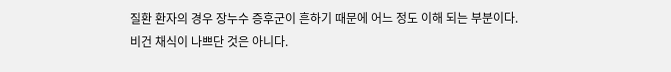질환 환자의 경우 장누수 증후군이 흔하기 때문에 어느 정도 이해 되는 부분이다.
비건 채식이 나쁘단 것은 아니다.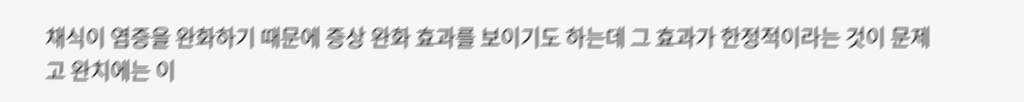채식이 염증을 완화하기 때문에 증상 완화 효과를 보이기도 하는데 그 효과가 한정적이라는 것이 문제고 완치에는 이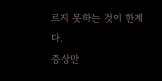르지 못하는 것이 한계다.
증상만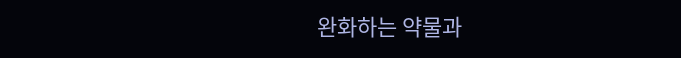완화하는 약물과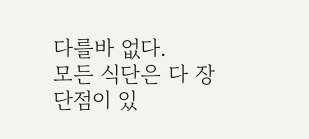다를바 없다.
모든 식단은 다 장단점이 있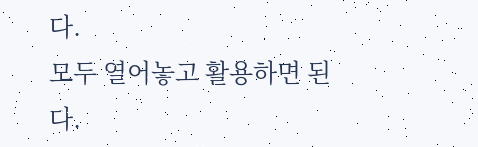다.
모두 열어놓고 활용하면 된다.